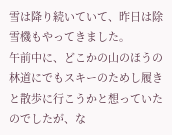雪は降り続いていて、昨日は除雪機もやってきました。
午前中に、どこかの山のほうの林道にでもスキーのためし履きと散歩に行こうかと想っていたのでしたが、な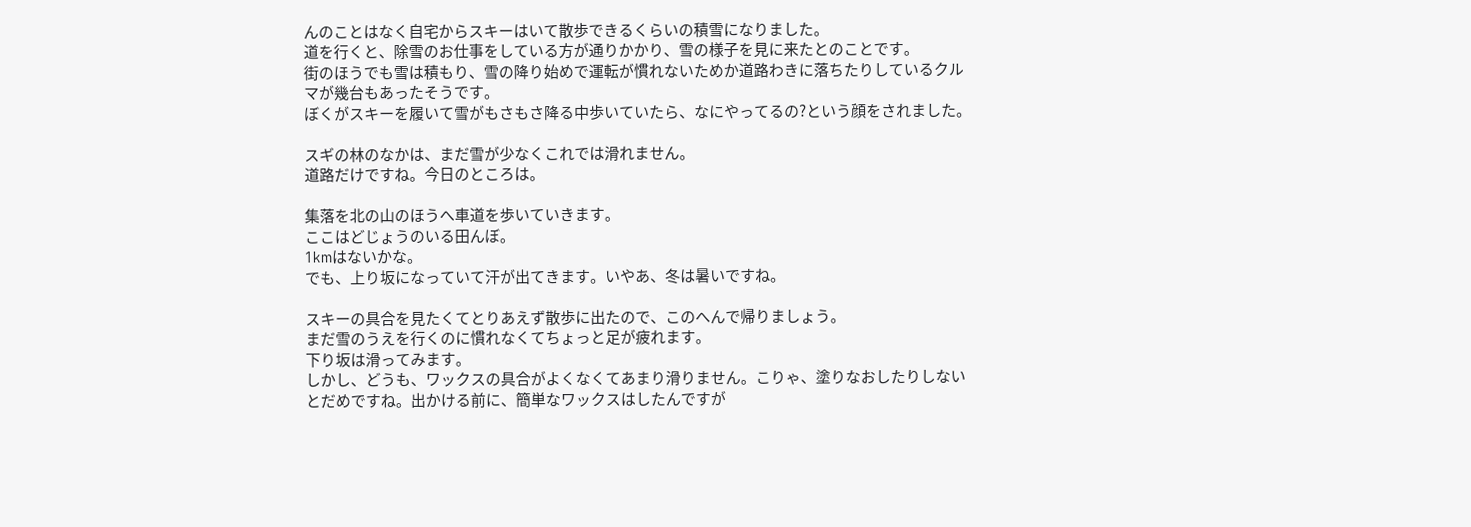んのことはなく自宅からスキーはいて散歩できるくらいの積雪になりました。
道を行くと、除雪のお仕事をしている方が通りかかり、雪の様子を見に来たとのことです。
街のほうでも雪は積もり、雪の降り始めで運転が慣れないためか道路わきに落ちたりしているクルマが幾台もあったそうです。
ぼくがスキーを履いて雪がもさもさ降る中歩いていたら、なにやってるの?という顔をされました。

スギの林のなかは、まだ雪が少なくこれでは滑れません。
道路だけですね。今日のところは。

集落を北の山のほうへ車道を歩いていきます。
ここはどじょうのいる田んぼ。
1kmはないかな。
でも、上り坂になっていて汗が出てきます。いやあ、冬は暑いですね。

スキーの具合を見たくてとりあえず散歩に出たので、このへんで帰りましょう。
まだ雪のうえを行くのに慣れなくてちょっと足が疲れます。
下り坂は滑ってみます。
しかし、どうも、ワックスの具合がよくなくてあまり滑りません。こりゃ、塗りなおしたりしないとだめですね。出かける前に、簡単なワックスはしたんですが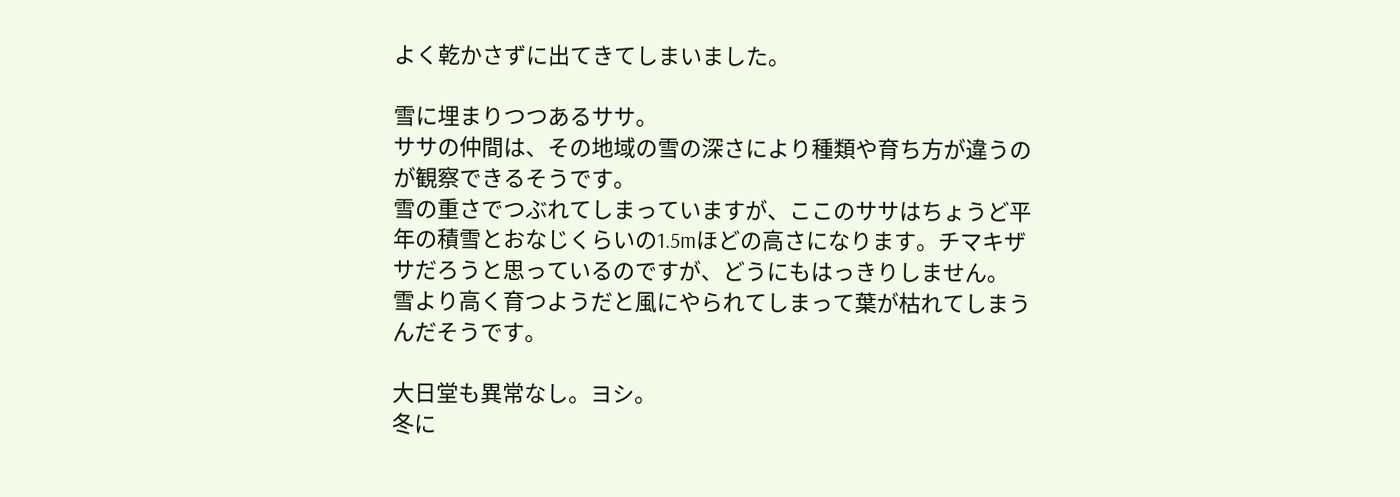よく乾かさずに出てきてしまいました。

雪に埋まりつつあるササ。
ササの仲間は、その地域の雪の深さにより種類や育ち方が違うのが観察できるそうです。
雪の重さでつぶれてしまっていますが、ここのササはちょうど平年の積雪とおなじくらいの1.5mほどの高さになります。チマキザサだろうと思っているのですが、どうにもはっきりしません。
雪より高く育つようだと風にやられてしまって葉が枯れてしまうんだそうです。

大日堂も異常なし。ヨシ。
冬に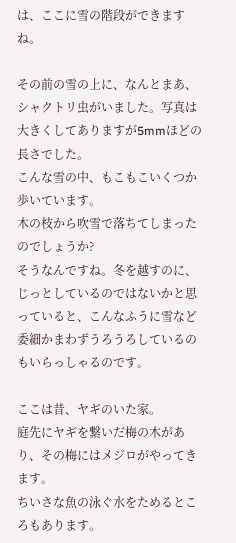は、ここに雪の階段ができますね。

その前の雪の上に、なんとまあ、シャクトリ虫がいました。写真は大きくしてありますが5mmほどの長さでした。
こんな雪の中、もこもこいくつか歩いています。
木の枝から吹雪で落ちてしまったのでしょうか?
そうなんですね。冬を越すのに、じっとしているのではないかと思っていると、こんなふうに雪など委細かまわずうろうろしているのもいらっしゃるのです。

ここは昔、ヤギのいた家。
庭先にヤギを繋いだ梅の木があり、その梅にはメジロがやってきます。
ちいさな魚の泳ぐ水をためるところもあります。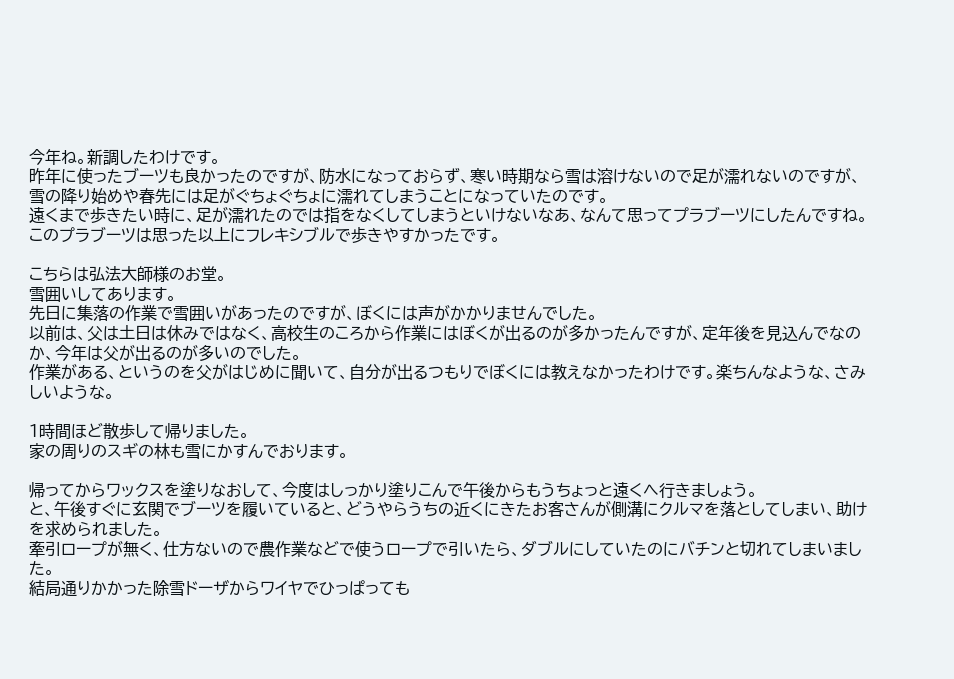今年ね。新調したわけです。
昨年に使ったブーツも良かったのですが、防水になっておらず、寒い時期なら雪は溶けないので足が濡れないのですが、雪の降り始めや春先には足がぐちょぐちょに濡れてしまうことになっていたのです。
遠くまで歩きたい時に、足が濡れたのでは指をなくしてしまうといけないなあ、なんて思ってプラブーツにしたんですね。
このプラブーツは思った以上にフレキシブルで歩きやすかったです。

こちらは弘法大師様のお堂。
雪囲いしてあります。
先日に集落の作業で雪囲いがあったのですが、ぼくには声がかかりませんでした。
以前は、父は土日は休みではなく、高校生のころから作業にはぼくが出るのが多かったんですが、定年後を見込んでなのか、今年は父が出るのが多いのでした。
作業がある、というのを父がはじめに聞いて、自分が出るつもりでぼくには教えなかったわけです。楽ちんなような、さみしいような。

1時間ほど散歩して帰りました。
家の周りのスギの林も雪にかすんでおります。

帰ってからワックスを塗りなおして、今度はしっかり塗りこんで午後からもうちょっと遠くへ行きましょう。
と、午後すぐに玄関でブーツを履いていると、どうやらうちの近くにきたお客さんが側溝にクルマを落としてしまい、助けを求められました。
牽引ロープが無く、仕方ないので農作業などで使うロープで引いたら、ダブルにしていたのにバチンと切れてしまいました。
結局通りかかった除雪ドーザからワイヤでひっぱっても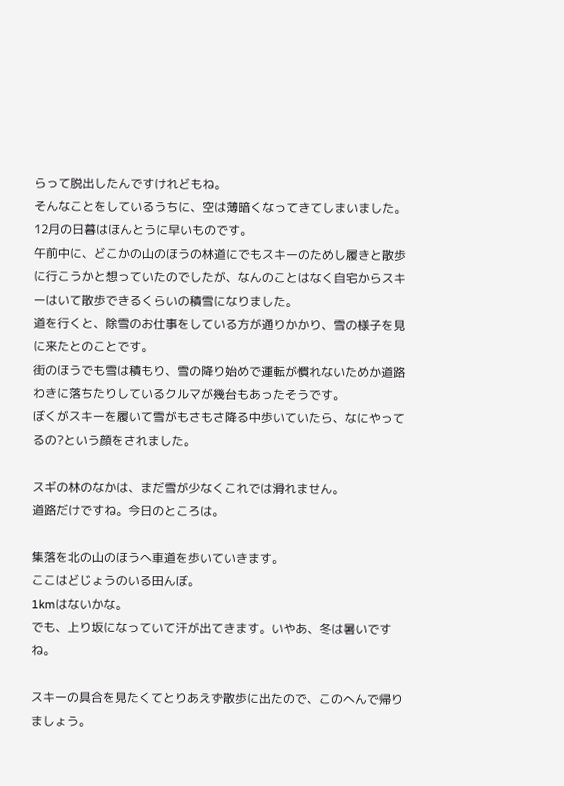らって脱出したんですけれどもね。
そんなことをしているうちに、空は薄暗くなってきてしまいました。12月の日暮はほんとうに早いものです。
午前中に、どこかの山のほうの林道にでもスキーのためし履きと散歩に行こうかと想っていたのでしたが、なんのことはなく自宅からスキーはいて散歩できるくらいの積雪になりました。
道を行くと、除雪のお仕事をしている方が通りかかり、雪の様子を見に来たとのことです。
街のほうでも雪は積もり、雪の降り始めで運転が慣れないためか道路わきに落ちたりしているクルマが幾台もあったそうです。
ぼくがスキーを履いて雪がもさもさ降る中歩いていたら、なにやってるの?という顔をされました。

スギの林のなかは、まだ雪が少なくこれでは滑れません。
道路だけですね。今日のところは。

集落を北の山のほうへ車道を歩いていきます。
ここはどじょうのいる田んぼ。
1kmはないかな。
でも、上り坂になっていて汗が出てきます。いやあ、冬は暑いですね。

スキーの具合を見たくてとりあえず散歩に出たので、このへんで帰りましょう。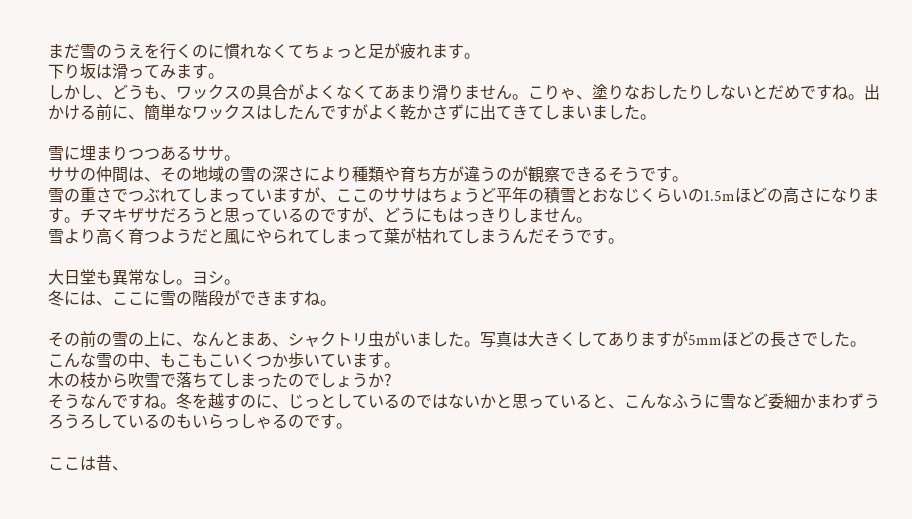まだ雪のうえを行くのに慣れなくてちょっと足が疲れます。
下り坂は滑ってみます。
しかし、どうも、ワックスの具合がよくなくてあまり滑りません。こりゃ、塗りなおしたりしないとだめですね。出かける前に、簡単なワックスはしたんですがよく乾かさずに出てきてしまいました。

雪に埋まりつつあるササ。
ササの仲間は、その地域の雪の深さにより種類や育ち方が違うのが観察できるそうです。
雪の重さでつぶれてしまっていますが、ここのササはちょうど平年の積雪とおなじくらいの1.5mほどの高さになります。チマキザサだろうと思っているのですが、どうにもはっきりしません。
雪より高く育つようだと風にやられてしまって葉が枯れてしまうんだそうです。

大日堂も異常なし。ヨシ。
冬には、ここに雪の階段ができますね。

その前の雪の上に、なんとまあ、シャクトリ虫がいました。写真は大きくしてありますが5mmほどの長さでした。
こんな雪の中、もこもこいくつか歩いています。
木の枝から吹雪で落ちてしまったのでしょうか?
そうなんですね。冬を越すのに、じっとしているのではないかと思っていると、こんなふうに雪など委細かまわずうろうろしているのもいらっしゃるのです。

ここは昔、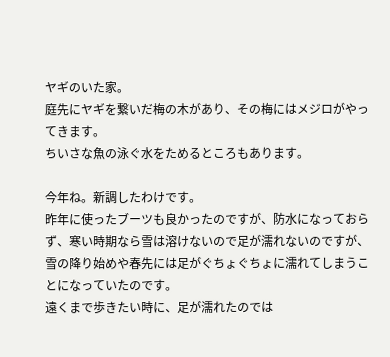ヤギのいた家。
庭先にヤギを繋いだ梅の木があり、その梅にはメジロがやってきます。
ちいさな魚の泳ぐ水をためるところもあります。

今年ね。新調したわけです。
昨年に使ったブーツも良かったのですが、防水になっておらず、寒い時期なら雪は溶けないので足が濡れないのですが、雪の降り始めや春先には足がぐちょぐちょに濡れてしまうことになっていたのです。
遠くまで歩きたい時に、足が濡れたのでは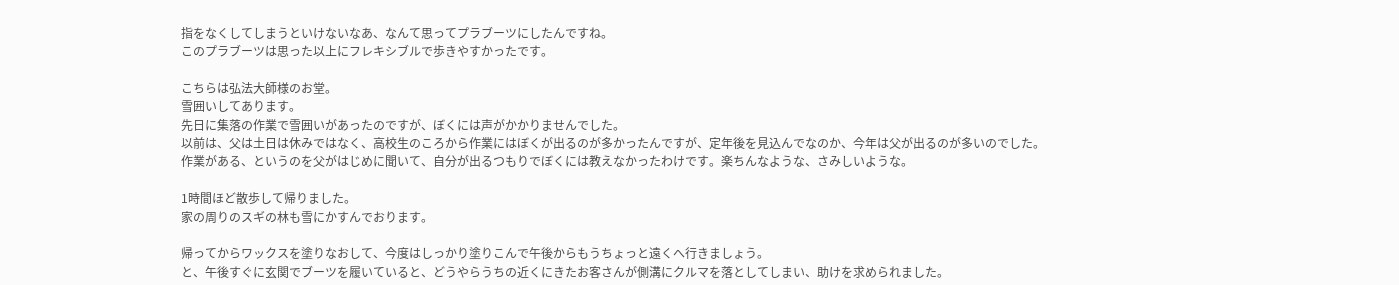指をなくしてしまうといけないなあ、なんて思ってプラブーツにしたんですね。
このプラブーツは思った以上にフレキシブルで歩きやすかったです。

こちらは弘法大師様のお堂。
雪囲いしてあります。
先日に集落の作業で雪囲いがあったのですが、ぼくには声がかかりませんでした。
以前は、父は土日は休みではなく、高校生のころから作業にはぼくが出るのが多かったんですが、定年後を見込んでなのか、今年は父が出るのが多いのでした。
作業がある、というのを父がはじめに聞いて、自分が出るつもりでぼくには教えなかったわけです。楽ちんなような、さみしいような。

1時間ほど散歩して帰りました。
家の周りのスギの林も雪にかすんでおります。

帰ってからワックスを塗りなおして、今度はしっかり塗りこんで午後からもうちょっと遠くへ行きましょう。
と、午後すぐに玄関でブーツを履いていると、どうやらうちの近くにきたお客さんが側溝にクルマを落としてしまい、助けを求められました。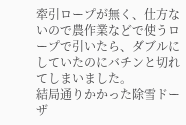牽引ロープが無く、仕方ないので農作業などで使うロープで引いたら、ダブルにしていたのにバチンと切れてしまいました。
結局通りかかった除雪ドーザ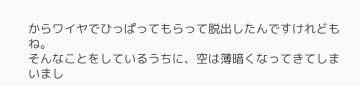からワイヤでひっぱってもらって脱出したんですけれどもね。
そんなことをしているうちに、空は薄暗くなってきてしまいまし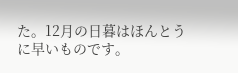た。12月の日暮はほんとうに早いものです。